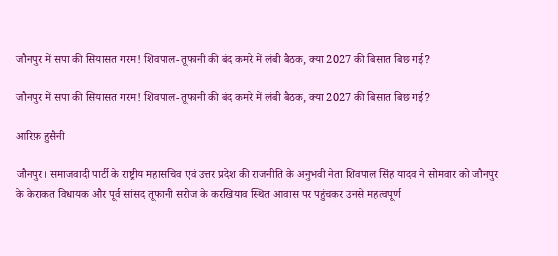जौनपुर में सपा की सियासत गरम! शिवपाल-तूफानी की बंद कमरे में लंबी बैठक, क्या 2027 की बिसात बिछ गई?

जौनपुर में सपा की सियासत गरम! शिवपाल-तूफानी की बंद कमरे में लंबी बैठक, क्या 2027 की बिसात बिछ गई?

आरिफ़ हुसैनी

जौनपुर। समाजवादी पार्टी के राष्ट्रीय महासचिव एवं उत्तर प्रदेश की राजनीति के अनुभवी नेता शिवपाल सिंह यादव ने सोमवार को जौनपुर के केराकत विधायक और पूर्व सांसद तूफानी सरोज के करखियाव स्थित आवास पर पहुंचकर उनसे महत्वपूर्ण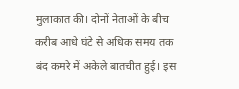मुलाकात की। दोनों नेताओं के बीच करीब आधे घंटे से अधिक समय तक बंद कमरे में अकेले बातचीत हुई। इस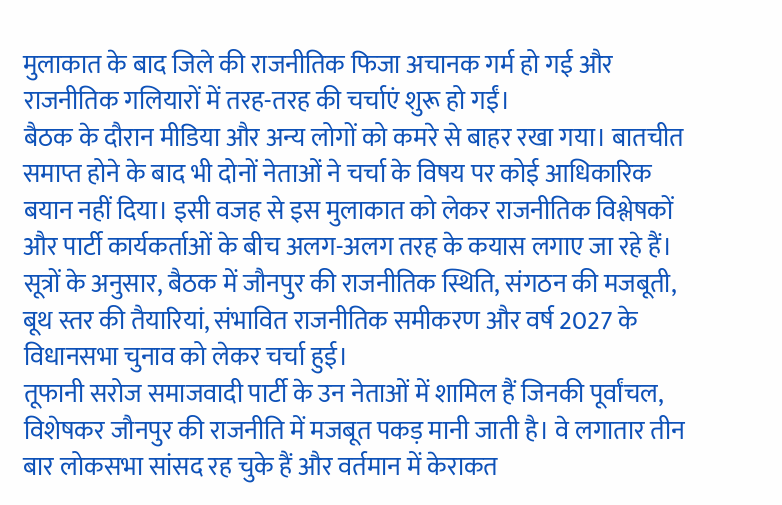मुलाकात के बाद जिले की राजनीतिक फिजा अचानक गर्म हो गई और राजनीतिक गलियारों में तरह-तरह की चर्चाएं शुरू हो गईं।
बैठक के दौरान मीडिया और अन्य लोगों को कमरे से बाहर रखा गया। बातचीत समाप्त होने के बाद भी दोनों नेताओं ने चर्चा के विषय पर कोई आधिकारिक बयान नहीं दिया। इसी वजह से इस मुलाकात को लेकर राजनीतिक विश्लेषकों और पार्टी कार्यकर्ताओं के बीच अलग-अलग तरह के कयास लगाए जा रहे हैं।
सूत्रों के अनुसार, बैठक में जौनपुर की राजनीतिक स्थिति, संगठन की मजबूती, बूथ स्तर की तैयारियां, संभावित राजनीतिक समीकरण और वर्ष 2027 के विधानसभा चुनाव को लेकर चर्चा हुई।
तूफानी सरोज समाजवादी पार्टी के उन नेताओं में शामिल हैं जिनकी पूर्वांचल, विशेषकर जौनपुर की राजनीति में मजबूत पकड़ मानी जाती है। वे लगातार तीन बार लोकसभा सांसद रह चुके हैं और वर्तमान में केराकत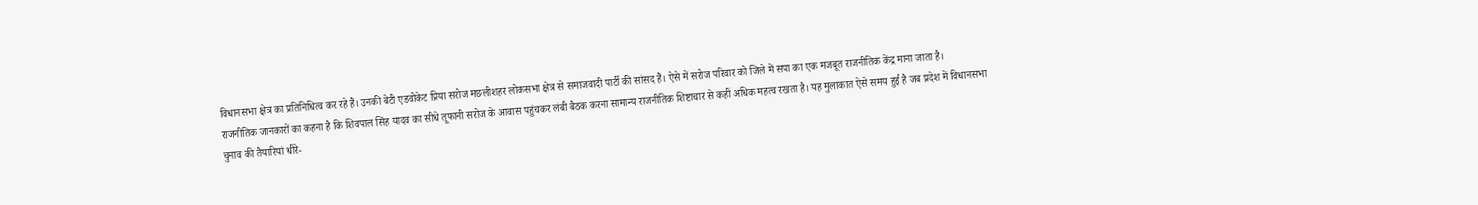विधानसभा क्षेत्र का प्रतिनिधित्व कर रहे हैं। उनकी बेटी एडवोकेट प्रिया सरोज मछलीशहर लोकसभा क्षेत्र से समाजवादी पार्टी की सांसद हैं। ऐसे में सरोज परिवार को जिले में सपा का एक मजबूत राजनीतिक केंद्र माना जाता है।
राजनीतिक जानकारों का कहना है कि शिवपाल सिंह यादव का सीधे तूफानी सरोज के आवास पहुंचकर लंबी बैठक करना सामान्य राजनीतिक शिष्टाचार से कहीं अधिक महत्व रखता है। यह मुलाकात ऐसे समय हुई है जब प्रदेश में विधानसभा चुनाव की तैयारियां धीरे-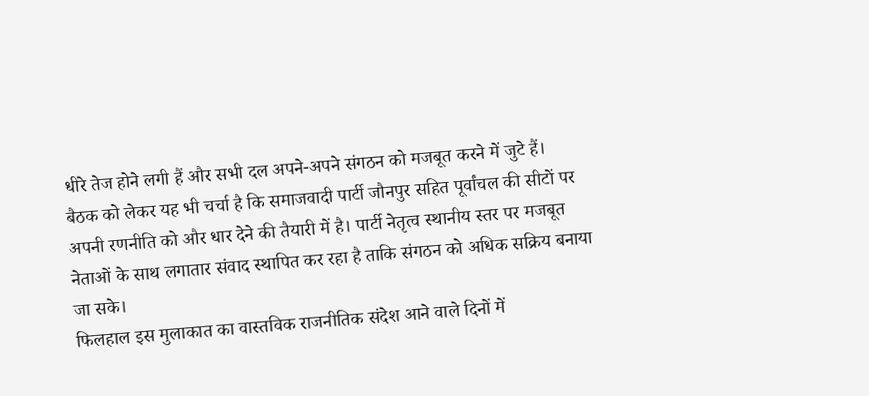धीरे तेज होने लगी हैं और सभी दल अपने-अपने संगठन को मजबूत करने में जुटे हैं।
बैठक को लेकर यह भी चर्चा है कि समाजवादी पार्टी जौनपुर सहित पूर्वांचल की सीटों पर अपनी रणनीति को और धार देने की तैयारी में है। पार्टी नेतृत्व स्थानीय स्तर पर मजबूत नेताओं के साथ लगातार संवाद स्थापित कर रहा है ताकि संगठन को अधिक सक्रिय बनाया जा सके।
फिलहाल इस मुलाकात का वास्तविक राजनीतिक संदेश आने वाले दिनों में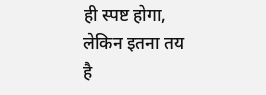ही स्पष्ट होगा, लेकिन इतना तय है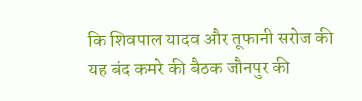कि शिवपाल यादव और तूफानी सरोज की यह बंद कमरे की बैठक जौनपुर की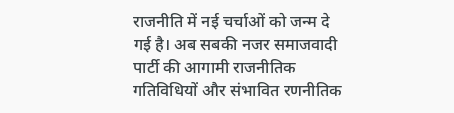राजनीति में नई चर्चाओं को जन्म दे गई है। अब सबकी नजर समाजवादी पार्टी की आगामी राजनीतिक गतिविधियों और संभावित रणनीतिक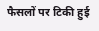फैसलों पर टिकी हुई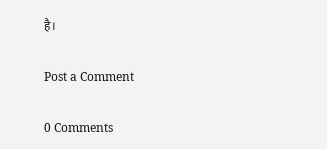है।

Post a Comment

0 Comments